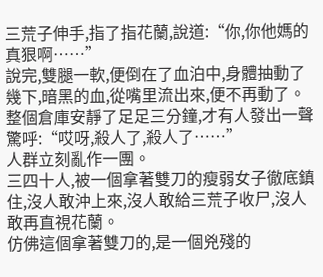三荒子伸手,指了指花蘭,說道:“你,你他媽的真狠啊……”
說完,雙腿一軟,便倒在了血泊中,身體抽動了幾下,暗黑的血,從嘴里流出來,便不再動了。
整個倉庫安靜了足足三分鐘,才有人發出一聲驚呼:“哎呀,殺人了,殺人了……”
人群立刻亂作一團。
三四十人,被一個拿著雙刀的瘦弱女子徹底鎮住,沒人敢沖上來,沒人敢給三荒子收尸,沒人敢再直視花蘭。
仿佛這個拿著雙刀的,是一個兇殘的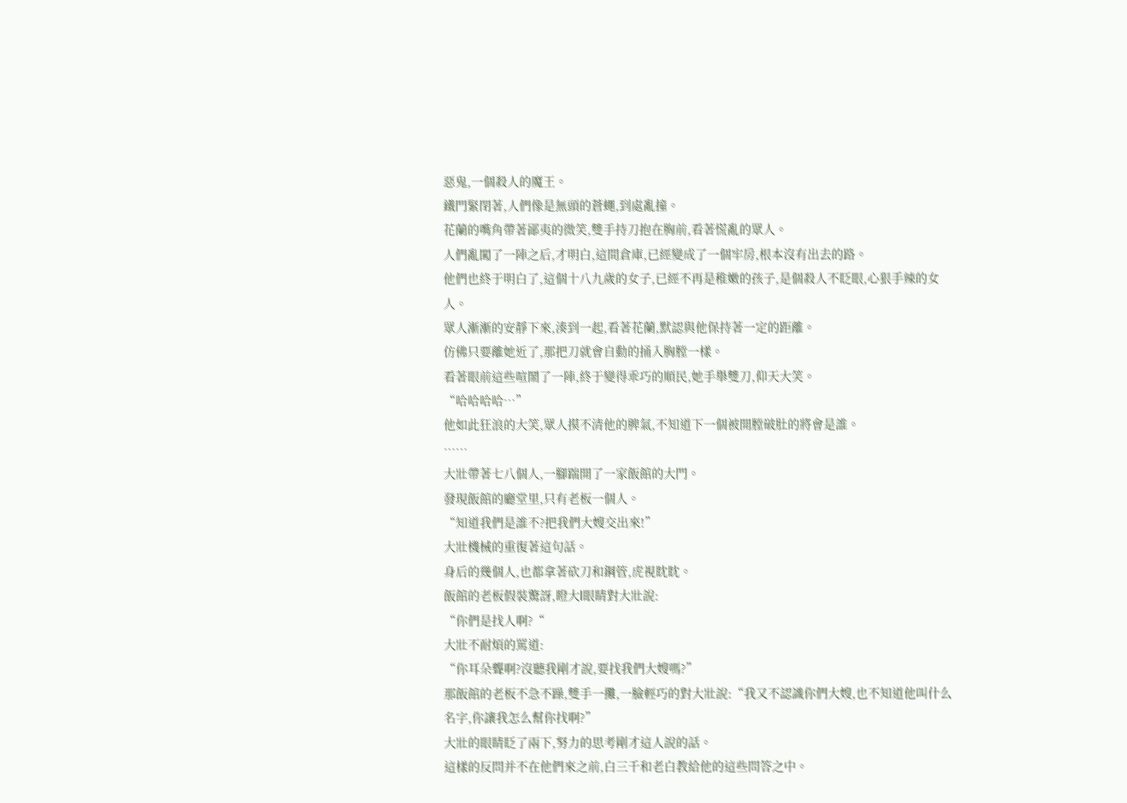惡鬼,一個殺人的魔王。
鐵門緊閉著,人們像是無頭的蒼蠅,到處亂撞。
花蘭的嘴角帶著鄙夷的微笑,雙手持刀抱在胸前,看著慌亂的眾人。
人們亂闖了一陣之后,才明白,這間倉庫,已經變成了一個牢房,根本沒有出去的路。
他們也終于明白了,這個十八九歲的女子,已經不再是稚嫩的孩子,是個殺人不眨眼,心狠手辣的女人。
眾人漸漸的安靜下來,湊到一起,看著花蘭,默認與他保持著一定的距離。
仿佛只要離她近了,那把刀就會自動的捅入胸膛一樣。
看著眼前這些喧鬧了一陣,終于變得乖巧的順民,她手舉雙刀,仰天大笑。
“哈哈哈哈…”
他如此狂浪的大笑,眾人摸不清他的脾氣,不知道下一個被開膛破肚的將會是誰。
……
大壯帶著七八個人,一腳踹開了一家飯館的大門。
發現飯館的廳堂里,只有老板一個人。
“知道我們是誰不?把我們大嫂交出來!”
大壯機械的重復著這句話。
身后的幾個人,也都拿著砍刀和鋼管,虎視眈眈。
飯館的老板假裝驚訝,瞪大l眼睛對大壯說:
“你們是找人啊?“
大壯不耐煩的罵道:
“你耳朵聾啊?沒聽我剛才說,要找我們大嫂嗎?”
那飯館的老板不急不躁,雙手一攤,一臉輕巧的對大壯說:“我又不認識你們大嫂,也不知道他叫什么名字,你讓我怎么幫你找啊?”
大壯的眼睛眨了兩下,努力的思考剛才這人說的話。
這樣的反問并不在他們來之前,白三千和老白教給他的這些問答之中。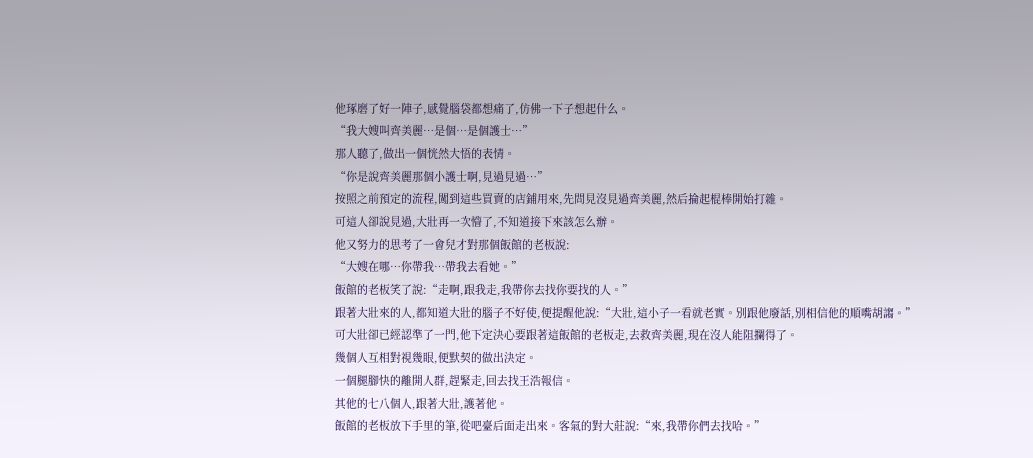他琢磨了好一陣子,感覺腦袋都想痛了,仿佛一下子想起什么。
“我大嫂叫齊美麗…是個…是個護士…”
那人聽了,做出一個恍然大悟的表情。
“你是說齊美麗那個小護士啊,見過見過…”
按照之前預定的流程,闖到這些買賣的店鋪用來,先問見沒見過齊美麗,然后掄起棍棒開始打雜。
可這人卻說見過,大壯再一次懵了,不知道接下來該怎么辦。
他又努力的思考了一會兒才對那個飯館的老板說:
“大嫂在哪…你帶我…帶我去看她。”
飯館的老板笑了說:“走啊,跟我走,我帶你去找你要找的人。”
跟著大壯來的人,都知道大壯的腦子不好使,便提醒他說:“大壯,這小子一看就老實。別跟他廢話,別相信他的順嘴胡謅。”
可大壯卻已經認準了一門,他下定決心要跟著這飯館的老板走,去救齊美麗,現在沒人能阻攔得了。
幾個人互相對視幾眼,便默契的做出決定。
一個腿腳快的離開人群,趕緊走,回去找王浩報信。
其他的七八個人,跟著大壯,護著他。
飯館的老板放下手里的筆,從吧臺后面走出來。客氣的對大莊說:“來,我帶你們去找哈。”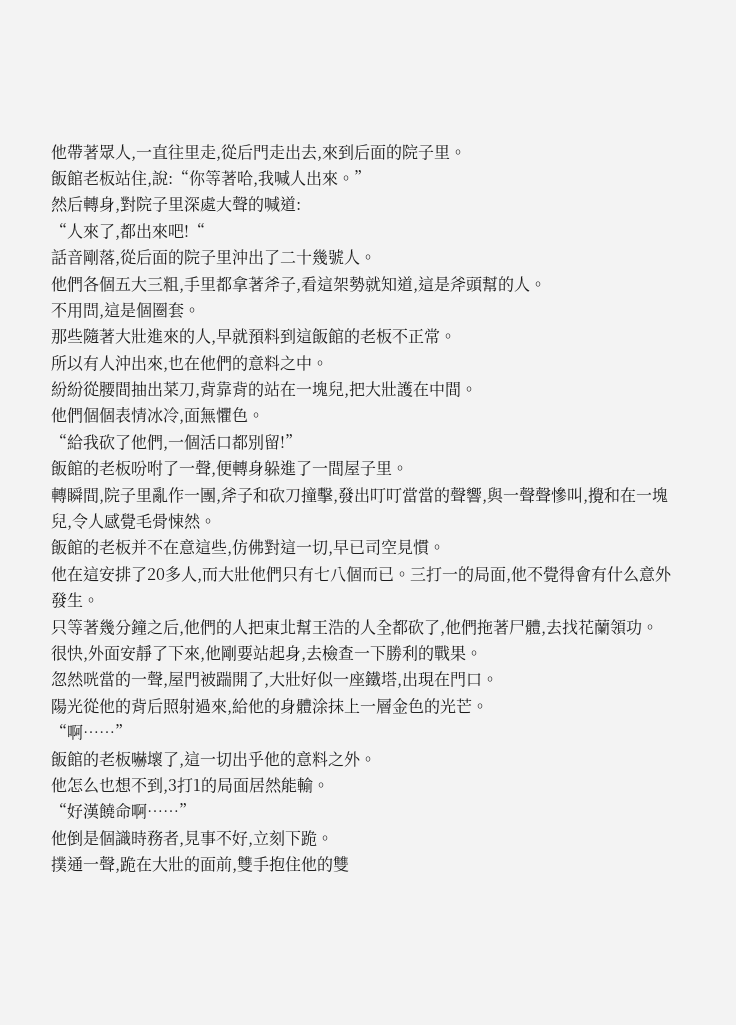他帶著眾人,一直往里走,從后門走出去,來到后面的院子里。
飯館老板站住,說:“你等著哈,我喊人出來。”
然后轉身,對院子里深處大聲的喊道:
“人來了,都出來吧!“
話音剛落,從后面的院子里沖出了二十幾號人。
他們各個五大三粗,手里都拿著斧子,看這架勢就知道,這是斧頭幫的人。
不用問,這是個圈套。
那些隨著大壯進來的人,早就預料到這飯館的老板不正常。
所以有人沖出來,也在他們的意料之中。
紛紛從腰間抽出菜刀,背靠背的站在一塊兒,把大壯護在中間。
他們個個表情冰冷,面無懼色。
“給我砍了他們,一個活口都別留!”
飯館的老板吩咐了一聲,便轉身躲進了一間屋子里。
轉瞬間,院子里亂作一團,斧子和砍刀撞擊,發出叮叮當當的聲響,與一聲聲慘叫,攪和在一塊兒,令人感覺毛骨悚然。
飯館的老板并不在意這些,仿佛對這一切,早已司空見慣。
他在這安排了20多人,而大壯他們只有七八個而已。三打一的局面,他不覺得會有什么意外發生。
只等著幾分鐘之后,他們的人把東北幫王浩的人全都砍了,他們拖著尸體,去找花蘭領功。
很快,外面安靜了下來,他剛要站起身,去檢查一下勝利的戰果。
忽然咣當的一聲,屋門被踹開了,大壯好似一座鐵塔,出現在門口。
陽光從他的背后照射過來,給他的身體涂抹上一層金色的光芒。
“啊……”
飯館的老板嚇壞了,這一切出乎他的意料之外。
他怎么也想不到,3打1的局面居然能輸。
“好漢饒命啊……”
他倒是個識時務者,見事不好,立刻下跪。
撲通一聲,跪在大壯的面前,雙手抱住他的雙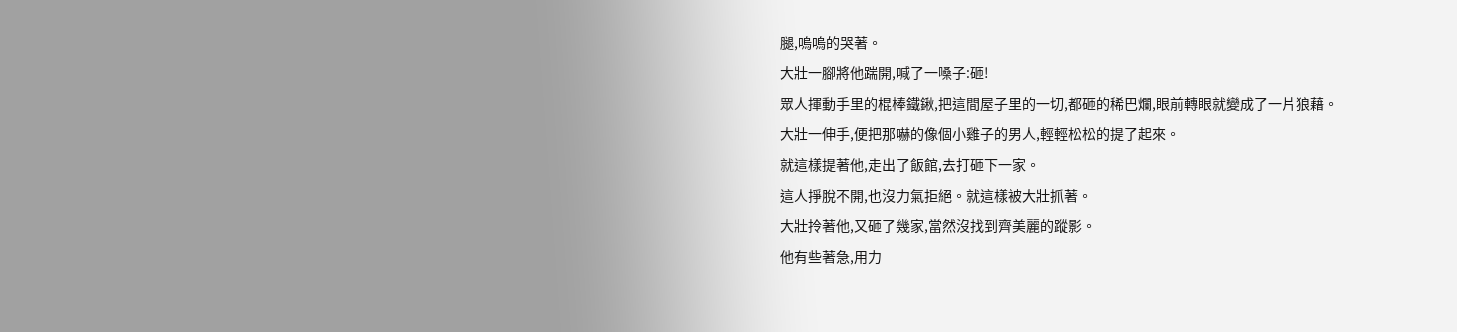腿,嗚嗚的哭著。
大壯一腳將他踹開,喊了一嗓子:砸!
眾人揮動手里的棍棒鐵鍬,把這間屋子里的一切,都砸的稀巴爛,眼前轉眼就變成了一片狼藉。
大壯一伸手,便把那嚇的像個小雞子的男人,輕輕松松的提了起來。
就這樣提著他,走出了飯館,去打砸下一家。
這人掙脫不開,也沒力氣拒絕。就這樣被大壯抓著。
大壯拎著他,又砸了幾家,當然沒找到齊美麗的蹤影。
他有些著急,用力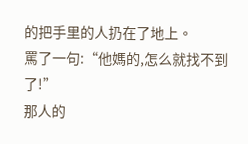的把手里的人扔在了地上。
罵了一句:“他媽的,怎么就找不到了!”
那人的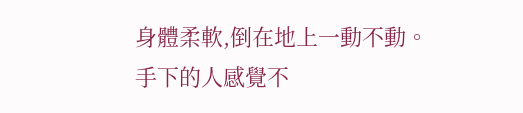身體柔軟,倒在地上一動不動。
手下的人感覺不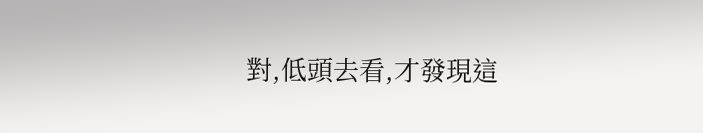對,低頭去看,才發現這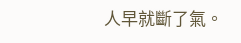人早就斷了氣。